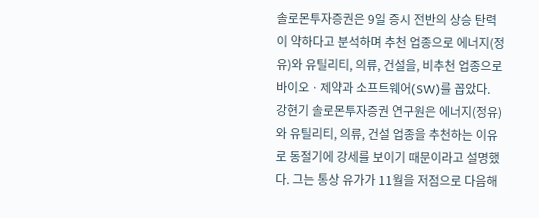솔로몬투자증권은 9일 증시 전반의 상승 탄력이 약하다고 분석하며 추천 업종으로 에너지(정유)와 유틸리티, 의류, 건설을, 비추천 업종으로 바이오ㆍ제약과 소프트웨어(SW)를 꼽았다.
강현기 솔로몬투자증권 연구원은 에너지(정유)와 유틸리티, 의류, 건설 업종을 추천하는 이유로 동절기에 강세를 보이기 때문이라고 설명했다. 그는 통상 유가가 11월을 저점으로 다음해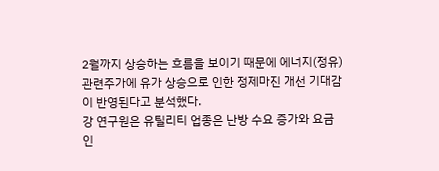2월까지 상승하는 흐름을 보이기 때문에 에너지(정유) 관련주가에 유가 상승으로 인한 정제마진 개선 기대감이 반영된다고 분석했다.
강 연구원은 유틸리티 업종은 난방 수요 증가와 요금 인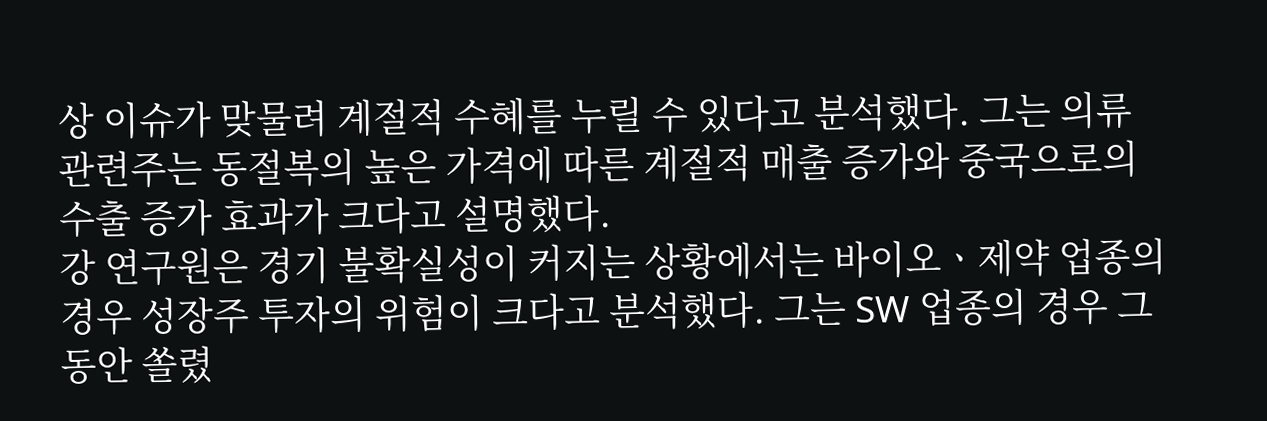상 이슈가 맞물려 계절적 수혜를 누릴 수 있다고 분석했다. 그는 의류 관련주는 동절복의 높은 가격에 따른 계절적 매출 증가와 중국으로의 수출 증가 효과가 크다고 설명했다.
강 연구원은 경기 불확실성이 커지는 상황에서는 바이오ㆍ제약 업종의 경우 성장주 투자의 위험이 크다고 분석했다. 그는 SW 업종의 경우 그동안 쏠렸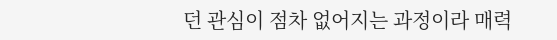던 관심이 점차 없어지는 과정이라 매력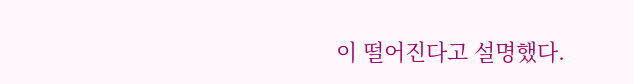이 떨어진다고 설명했다.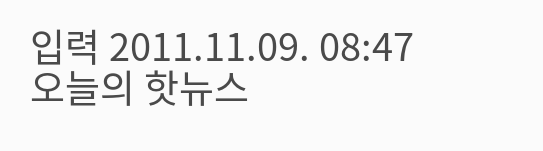입력 2011.11.09. 08:47
오늘의 핫뉴스